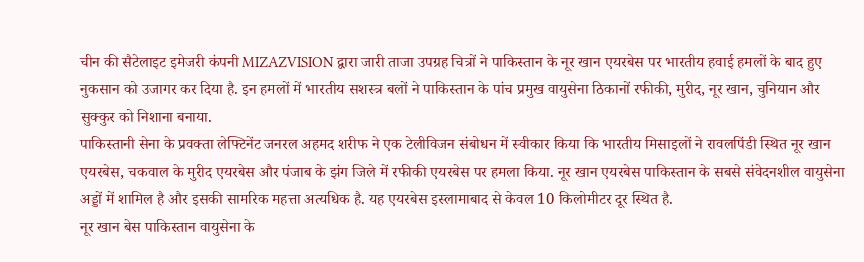चीन की सैटेलाइट इमेजरी कंपनी MIZAZVISION द्वारा जारी ताजा उपग्रह चित्रों ने पाकिस्तान के नूर खान एयरबेस पर भारतीय हवाई हमलों के बाद हुए नुकसान को उजागर कर दिया है. इन हमलों में भारतीय सशस्त्र बलों ने पाकिस्तान के पांच प्रमुख वायुसेना ठिकानों रफीकी, मुरीद, नूर खान, चुनियान और सुक्कुर को निशाना बनाया.
पाकिस्तानी सेना के प्रवक्ता लेफ्टिनेंट जनरल अहमद शरीफ ने एक टेलीविजन संबोधन में स्वीकार किया कि भारतीय मिसाइलों ने रावलपिंडी स्थित नूर खान एयरबेस, चकवाल के मुरीद एयरबेस और पंजाब के झंग जिले में रफीकी एयरबेस पर हमला किया. नूर खान एयरबेस पाकिस्तान के सबसे संवेदनशील वायुसेना अड्डों में शामिल है और इसकी सामरिक महत्ता अत्यधिक है. यह एयरबेस इस्लामाबाद से केवल 10 किलोमीटर दूर स्थित है.
नूर खान बेस पाकिस्तान वायुसेना के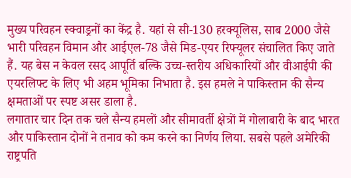मुख्य परिवहन स्क्वाड्रनों का केंद्र है. यहां से सी-130 हरक्यूलिस, साब 2000 जैसे भारी परिवहन विमान और आईएल-78 जैसे मिड-एयर रिफ्यूलर संचालित किए जाते हैं. यह बेस न केवल रसद आपूर्ति बल्कि उच्च-स्तरीय अधिकारियों और वीआईपी की एयरलिफ्ट के लिए भी अहम भूमिका निभाता है. इस हमले ने पाकिस्तान की सैन्य क्षमताओं पर स्पष्ट असर डाला है.
लगातार चार दिन तक चले सैन्य हमलों और सीमावर्ती क्षेत्रों में गोलाबारी के बाद भारत और पाकिस्तान दोनों ने तनाव को कम करने का निर्णय लिया. सबसे पहले अमेरिकी राष्ट्रपति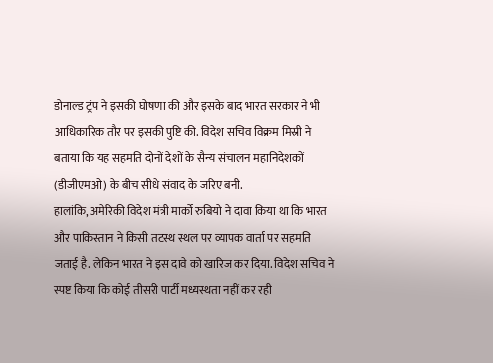डोनाल्ड ट्रंप ने इसकी घोषणा की और इसके बाद भारत सरकार ने भी आधिकारिक तौर पर इसकी पुष्टि की. विदेश सचिव विक्रम मिस्री ने बताया कि यह सहमति दोनों देशों के सैन्य संचालन महानिदेशकों (डीजीएमओ) के बीच सीधे संवाद के जरिए बनी.
हालांकि, अमेरिकी विदेश मंत्री मार्को रुबियो ने दावा किया था कि भारत और पाकिस्तान ने किसी तटस्थ स्थल पर व्यापक वार्ता पर सहमति जताई है. लेकिन भारत ने इस दावे को खारिज कर दिया. विदेश सचिव ने स्पष्ट किया कि कोई तीसरी पार्टी मध्यस्थता नहीं कर रही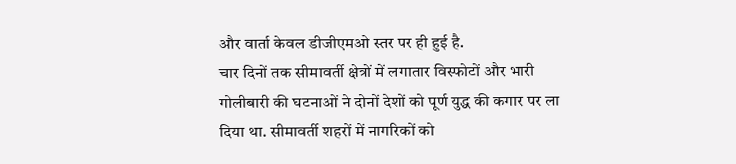और वार्ता केवल डीजीएमओ स्तर पर ही हुई है.
चार दिनों तक सीमावर्ती क्षेत्रों में लगातार विस्फोटों और भारी गोलीबारी की घटनाओं ने दोनों देशों को पूर्ण युद्ध की कगार पर ला दिया था. सीमावर्ती शहरों में नागरिकों को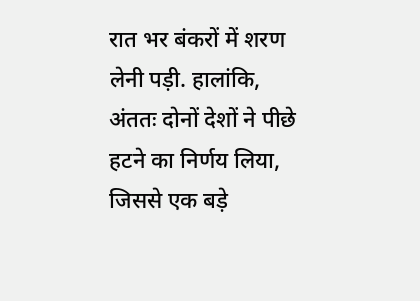रात भर बंकरों में शरण लेनी पड़ी. हालांकि, अंततः दोनों देशों ने पीछे हटने का निर्णय लिया, जिससे एक बड़े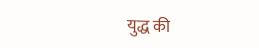युद्ध की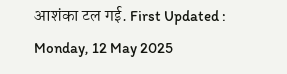आशंका टल गई. First Updated : Monday, 12 May 2025